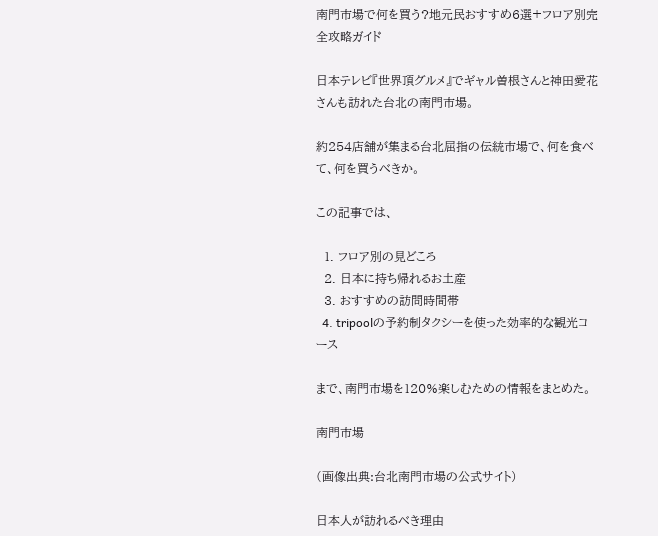南門市場で何を買う?地元民おすすめ6選+フロア別完全攻略ガイド

日本テレビ『世界頂グルメ』でギャル曽根さんと神田愛花さんも訪れた台北の南門市場。

約254店舗が集まる台北屈指の伝統市場で、何を食べて、何を買うべきか。

この記事では、

  1. フロア別の見どころ
  2. 日本に持ち帰れるお土産
  3. おすすめの訪問時間帯
  4. tripoolの予約制タクシーを使った効率的な観光コース

まで、南門市場を120%楽しむための情報をまとめた。

南門市場

(画像出典:台北南門市場の公式サイト)

日本人が訪れるべき理由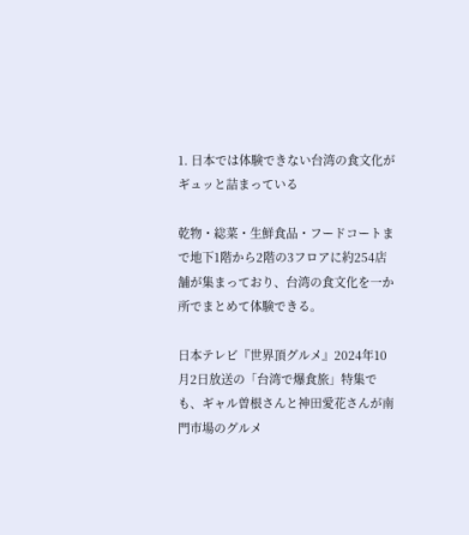1. 日本では体験できない台湾の食文化がギュッと詰まっている

乾物・総菜・生鮮食品・フードコートまで地下1階から2階の3フロアに約254店舗が集まっており、台湾の食文化を一か所でまとめて体験できる。

日本テレビ『世界頂グルメ』2024年10月2日放送の「台湾で爆食旅」特集でも、ギャル曽根さんと神田愛花さんが南門市場のグルメ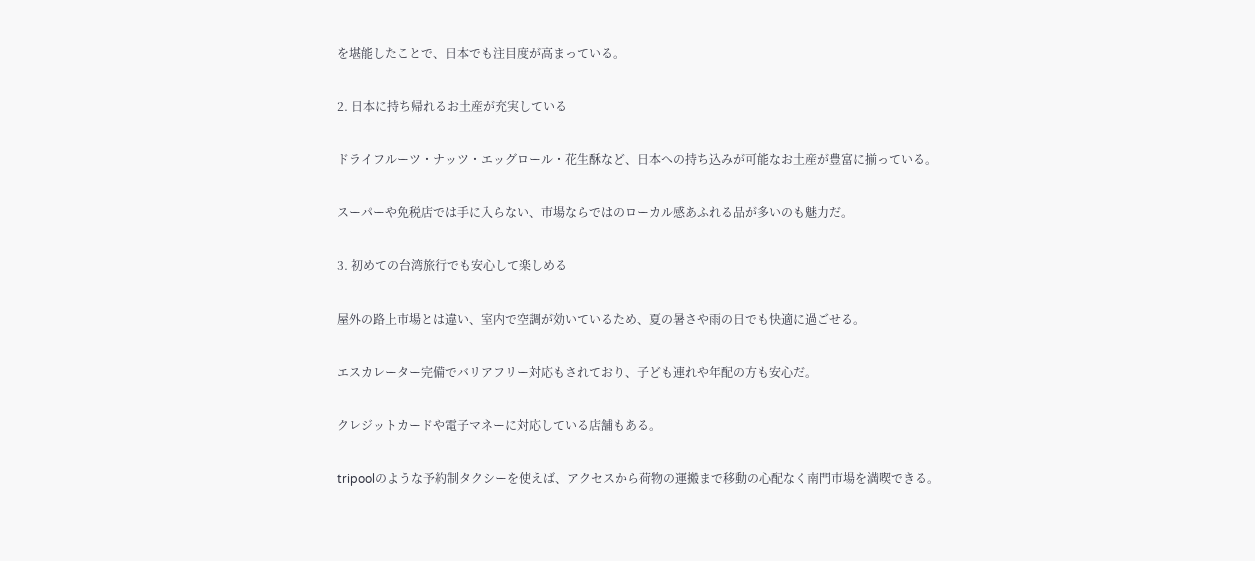を堪能したことで、日本でも注目度が高まっている。

2. 日本に持ち帰れるお土産が充実している

ドライフルーツ・ナッツ・エッグロール・花生酥など、日本への持ち込みが可能なお土産が豊富に揃っている。

スーパーや免税店では手に入らない、市場ならではのローカル感あふれる品が多いのも魅力だ。

3. 初めての台湾旅行でも安心して楽しめる

屋外の路上市場とは違い、室内で空調が効いているため、夏の暑さや雨の日でも快適に過ごせる。

エスカレーター完備でバリアフリー対応もされており、子ども連れや年配の方も安心だ。

クレジットカードや電子マネーに対応している店舗もある。

tripoolのような予約制タクシーを使えば、アクセスから荷物の運搬まで移動の心配なく南門市場を満喫できる。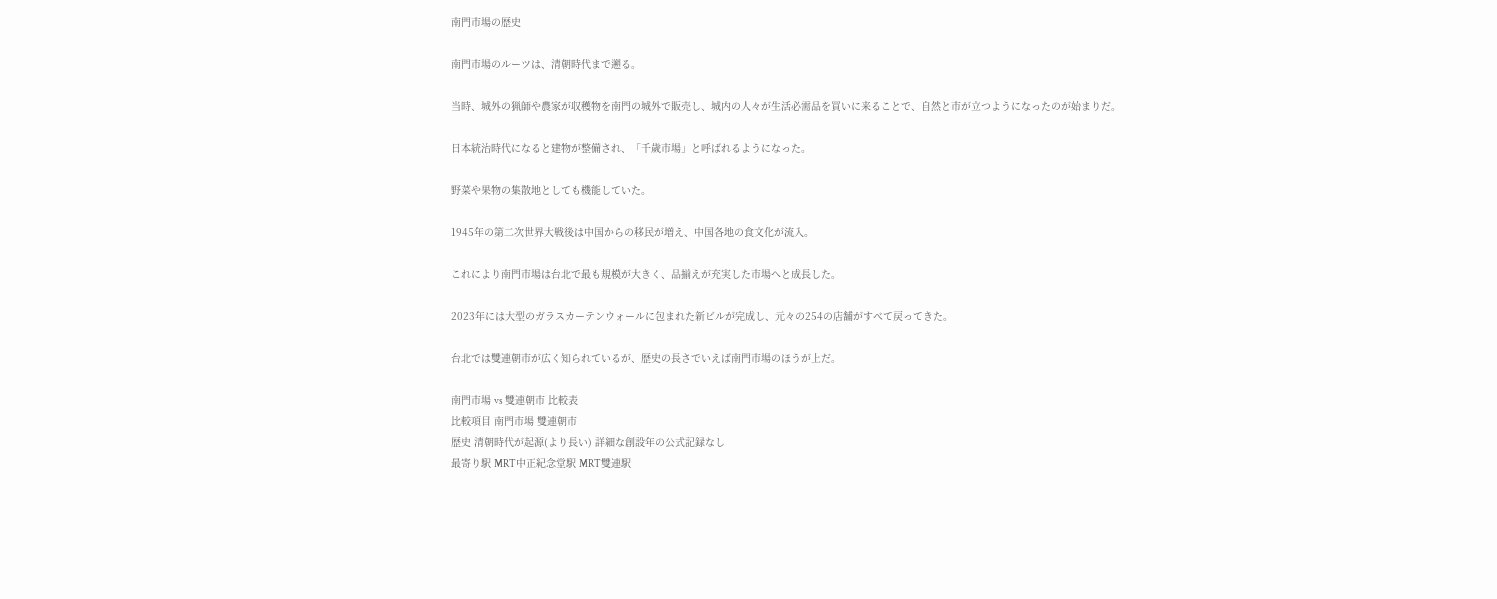南門市場の歴史

南門市場のルーツは、清朝時代まで遡る。

当時、城外の猟師や農家が収穫物を南門の城外で販売し、城内の人々が生活必需品を買いに来ることで、自然と市が立つようになったのが始まりだ。

日本統治時代になると建物が整備され、「千歲市場」と呼ばれるようになった。

野菜や果物の集散地としても機能していた。

1945年の第二次世界大戦後は中国からの移民が増え、中国各地の食文化が流入。

これにより南門市場は台北で最も規模が大きく、品揃えが充実した市場へと成長した。

2023年には大型のガラスカーテンウォールに包まれた新ビルが完成し、元々の254の店舗がすべて戻ってきた。

台北では雙連朝市が広く知られているが、歴史の長さでいえば南門市場のほうが上だ。

南門市場 vs 雙連朝市 比較表
比較項目 南門市場 雙連朝市
歴史 清朝時代が起源(より長い) 詳細な創設年の公式記録なし
最寄り駅 MRT中正紀念堂駅 MRT雙連駅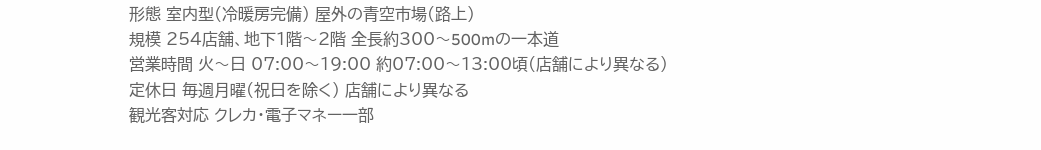形態 室内型(冷暖房完備) 屋外の青空市場(路上)
規模 254店舗、地下1階〜2階 全長約300〜500mの一本道
営業時間 火〜日 07:00〜19:00 約07:00〜13:00頃(店舗により異なる)
定休日 毎週月曜(祝日を除く) 店舗により異なる
観光客対応 クレカ・電子マネー一部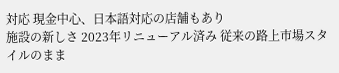対応 現金中心、日本語対応の店舗もあり
施設の新しさ 2023年リニューアル済み 従来の路上市場スタイルのまま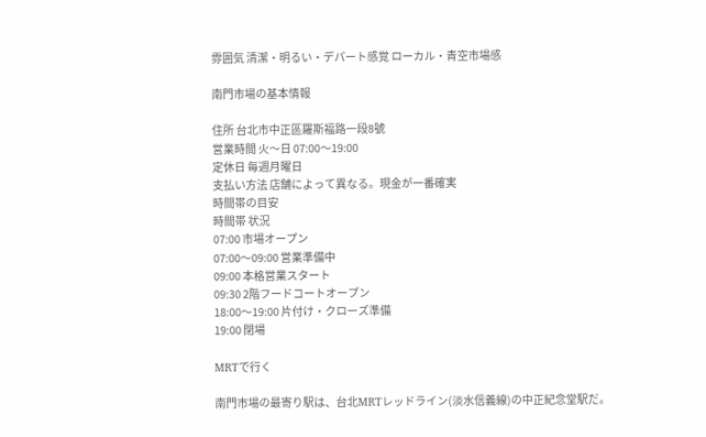雰囲気 清潔・明るい・デパート感覚 ローカル・青空市場感

南門市場の基本情報

住所 台北市中正區羅斯福路一段8號
営業時間 火〜日 07:00〜19:00
定休日 毎週月曜日
支払い方法 店舗によって異なる。現金が一番確実
時間帯の目安
時間帯 状況
07:00 市場オープン
07:00〜09:00 営業準備中
09:00 本格営業スタート
09:30 2階フードコートオープン
18:00〜19:00 片付け・クローズ準備
19:00 閉場

MRTで行く

南門市場の最寄り駅は、台北MRTレッドライン(淡水信義線)の中正紀念堂駅だ。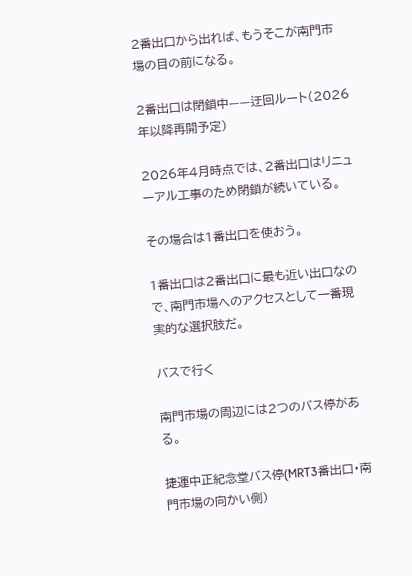2番出口から出れば、もうそこが南門市場の目の前になる。

2番出口は閉鎖中——迂回ルート(2026年以降再開予定)

2026年4月時点では、2番出口はリニューアル工事のため閉鎖が続いている。

その場合は1番出口を使おう。

1番出口は2番出口に最も近い出口なので、南門市場へのアクセスとして一番現実的な選択肢だ。

バスで行く

南門市場の周辺には2つのバス停がある。

捷運中正紀念堂バス停(MRT3番出口・南門市場の向かい側)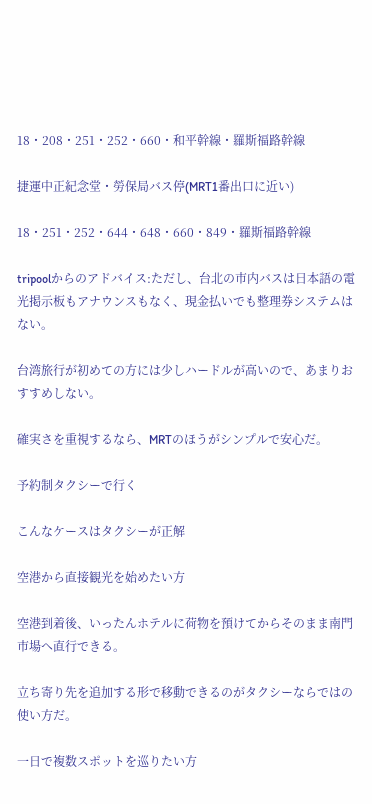18・208・251・252・660・和平幹線・羅斯福路幹線

捷運中正紀念堂・勞保局バス停(MRT1番出口に近い)

18・251・252・644・648・660・849・羅斯福路幹線

tripoolからのアドバイス:ただし、台北の市内バスは日本語の電光掲示板もアナウンスもなく、現金払いでも整理券システムはない。

台湾旅行が初めての方には少しハードルが高いので、あまりおすすめしない。

確実さを重視するなら、MRTのほうがシンプルで安心だ。

予約制タクシーで行く

こんなケースはタクシーが正解

空港から直接観光を始めたい方

空港到着後、いったんホテルに荷物を預けてからそのまま南門市場へ直行できる。

立ち寄り先を追加する形で移動できるのがタクシーならではの使い方だ。

一日で複数スポットを巡りたい方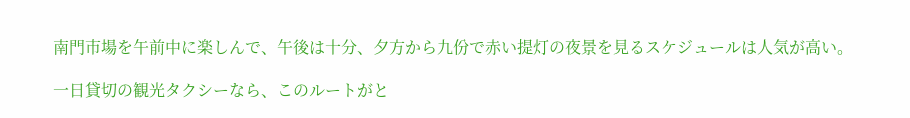南門市場を午前中に楽しんで、午後は十分、夕方から九份で赤い提灯の夜景を見るスケジュールは人気が高い。

一日貸切の観光タクシーなら、このルートがと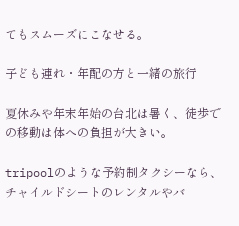てもスムーズにこなせる。

子ども連れ・年配の方と一緒の旅行

夏休みや年末年始の台北は暑く、徒歩での移動は体への負担が大きい。

tripoolのような予約制タクシーなら、チャイルドシートのレンタルやバ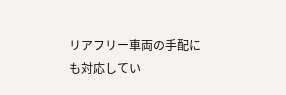リアフリー車両の手配にも対応してい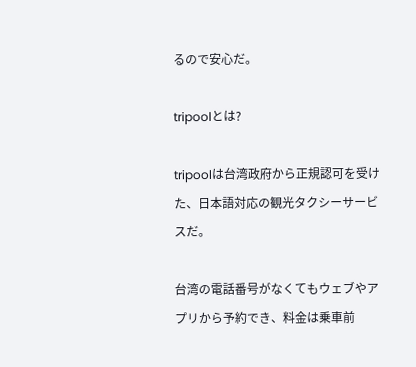るので安心だ。

tripoolとは?

tripoolは台湾政府から正規認可を受けた、日本語対応の観光タクシーサービスだ。

台湾の電話番号がなくてもウェブやアプリから予約でき、料金は乗車前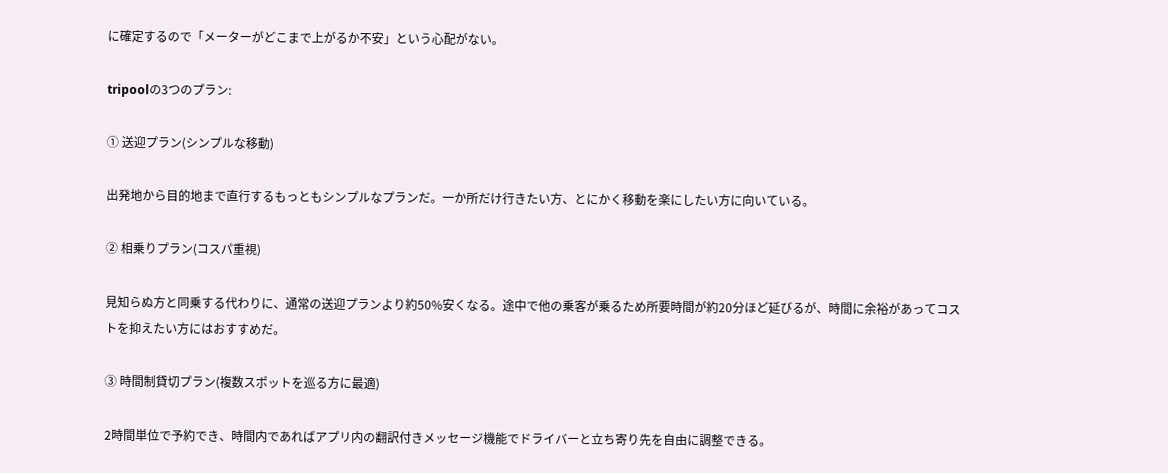に確定するので「メーターがどこまで上がるか不安」という心配がない。

tripoolの3つのプラン:

① 送迎プラン(シンプルな移動)

出発地から目的地まで直行するもっともシンプルなプランだ。一か所だけ行きたい方、とにかく移動を楽にしたい方に向いている。

② 相乗りプラン(コスパ重視)

見知らぬ方と同乗する代わりに、通常の送迎プランより約50%安くなる。途中で他の乗客が乗るため所要時間が約20分ほど延びるが、時間に余裕があってコストを抑えたい方にはおすすめだ。

③ 時間制貸切プラン(複数スポットを巡る方に最適)

2時間単位で予約でき、時間内であればアプリ内の翻訳付きメッセージ機能でドライバーと立ち寄り先を自由に調整できる。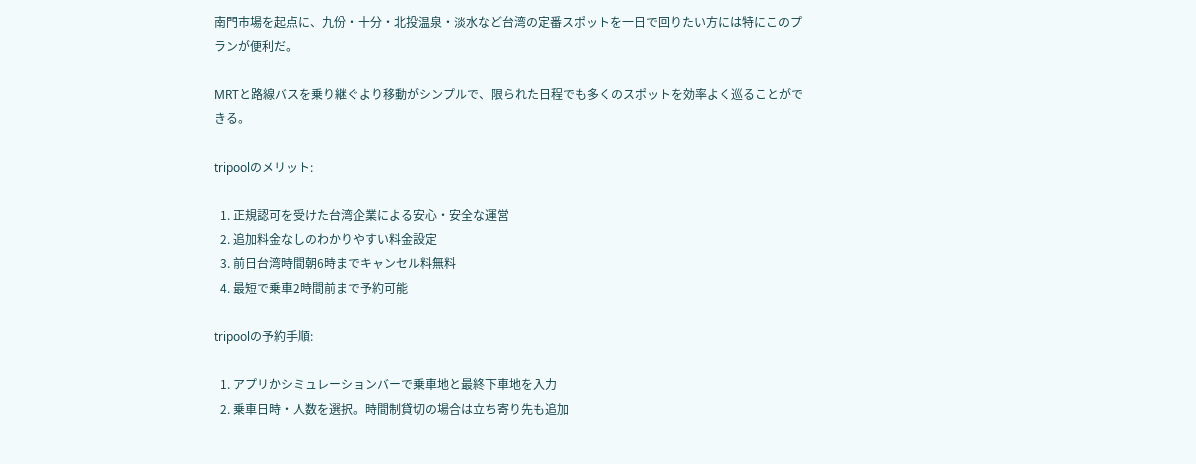南門市場を起点に、九份・十分・北投温泉・淡水など台湾の定番スポットを一日で回りたい方には特にこのプランが便利だ。

MRTと路線バスを乗り継ぐより移動がシンプルで、限られた日程でも多くのスポットを効率よく巡ることができる。

tripoolのメリット:

  1. 正規認可を受けた台湾企業による安心・安全な運営
  2. 追加料金なしのわかりやすい料金設定
  3. 前日台湾時間朝6時までキャンセル料無料
  4. 最短で乗車2時間前まで予約可能

tripoolの予約手順:

  1. アプリかシミュレーションバーで乗車地と最終下車地を入力
  2. 乗車日時・人数を選択。時間制貸切の場合は立ち寄り先も追加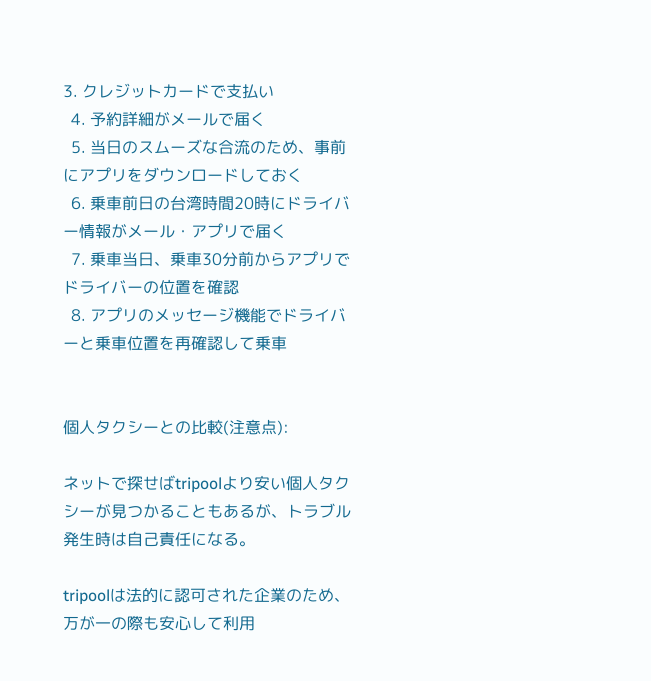3. クレジットカードで支払い
  4. 予約詳細がメールで届く
  5. 当日のスムーズな合流のため、事前にアプリをダウンロードしておく
  6. 乗車前日の台湾時間20時にドライバー情報がメール・アプリで届く
  7. 乗車当日、乗車30分前からアプリでドライバーの位置を確認
  8. アプリのメッセージ機能でドライバーと乗車位置を再確認して乗車


個人タクシーとの比較(注意点):

ネットで探せばtripoolより安い個人タクシーが見つかることもあるが、トラブル発生時は自己責任になる。

tripoolは法的に認可された企業のため、万が一の際も安心して利用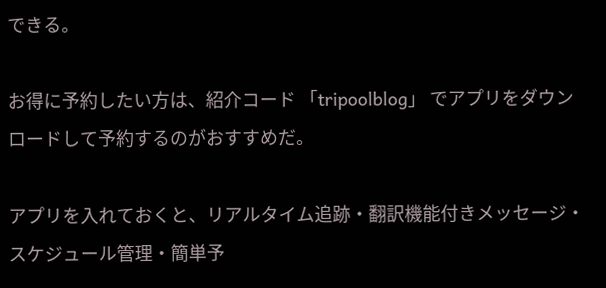できる。

お得に予約したい方は、紹介コード 「tripoolblog」 でアプリをダウンロードして予約するのがおすすめだ。

アプリを入れておくと、リアルタイム追跡・翻訳機能付きメッセージ・スケジュール管理・簡単予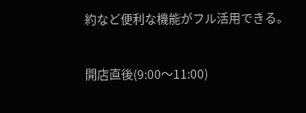約など便利な機能がフル活用できる。

開店直後(9:00〜11:00)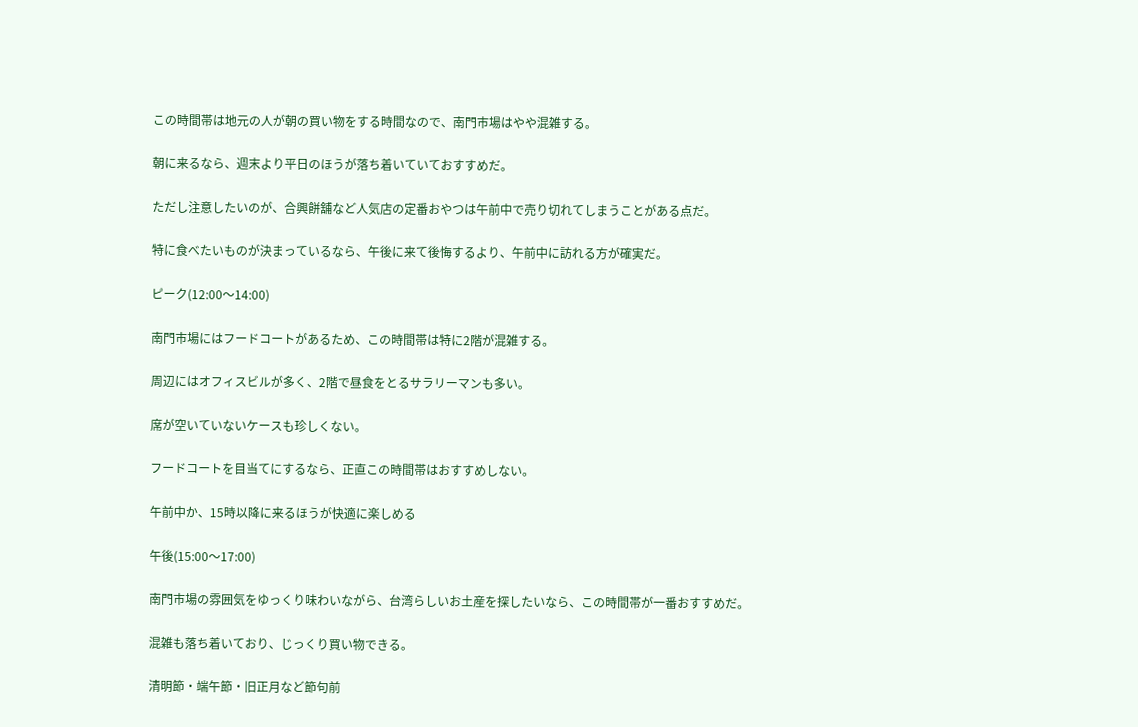この時間帯は地元の人が朝の買い物をする時間なので、南門市場はやや混雑する。

朝に来るなら、週末より平日のほうが落ち着いていておすすめだ。

ただし注意したいのが、合興餅舖など人気店の定番おやつは午前中で売り切れてしまうことがある点だ。

特に食べたいものが決まっているなら、午後に来て後悔するより、午前中に訪れる方が確実だ。

ピーク(12:00〜14:00)

南門市場にはフードコートがあるため、この時間帯は特に2階が混雑する。

周辺にはオフィスビルが多く、2階で昼食をとるサラリーマンも多い。

席が空いていないケースも珍しくない。

フードコートを目当てにするなら、正直この時間帯はおすすめしない。

午前中か、15時以降に来るほうが快適に楽しめる

午後(15:00〜17:00)

南門市場の雰囲気をゆっくり味わいながら、台湾らしいお土産を探したいなら、この時間帯が一番おすすめだ。

混雑も落ち着いており、じっくり買い物できる。

清明節・端午節・旧正月など節句前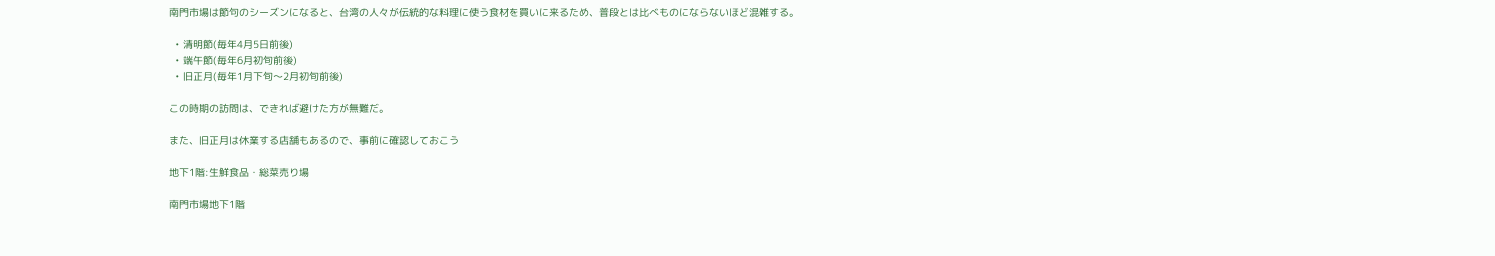南門市場は節句のシーズンになると、台湾の人々が伝統的な料理に使う食材を買いに来るため、普段とは比べものにならないほど混雑する。

  • 清明節(毎年4月5日前後)
  • 端午節(毎年6月初旬前後)
  • 旧正月(毎年1月下旬〜2月初旬前後)

この時期の訪問は、できれば避けた方が無難だ。

また、旧正月は休業する店舗もあるので、事前に確認しておこう

地下1階:生鮮食品・総菜売り場

南門市場地下1階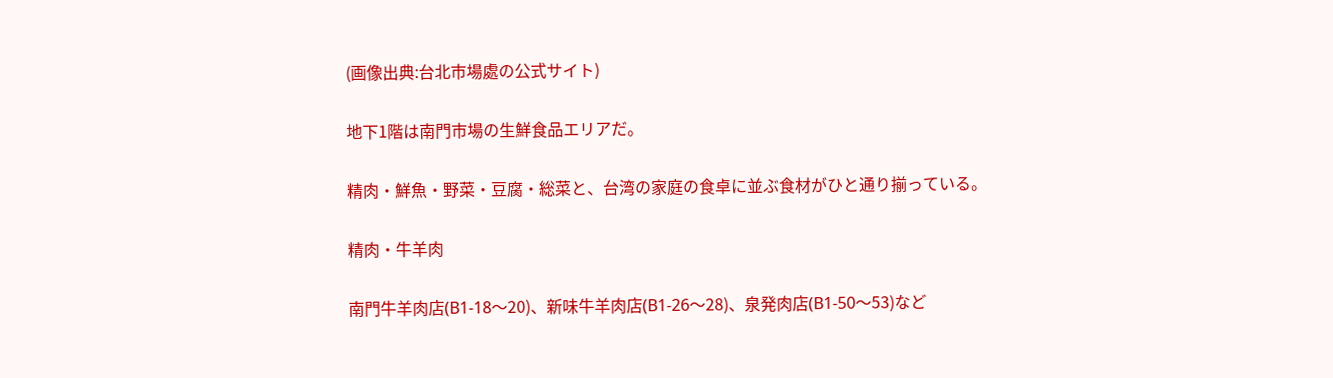(画像出典:台北市場處の公式サイト)

地下1階は南門市場の生鮮食品エリアだ。

精肉・鮮魚・野菜・豆腐・総菜と、台湾の家庭の食卓に並ぶ食材がひと通り揃っている。

精肉・牛羊肉

南門牛羊肉店(B1-18〜20)、新味牛羊肉店(B1-26〜28)、泉発肉店(B1-50〜53)など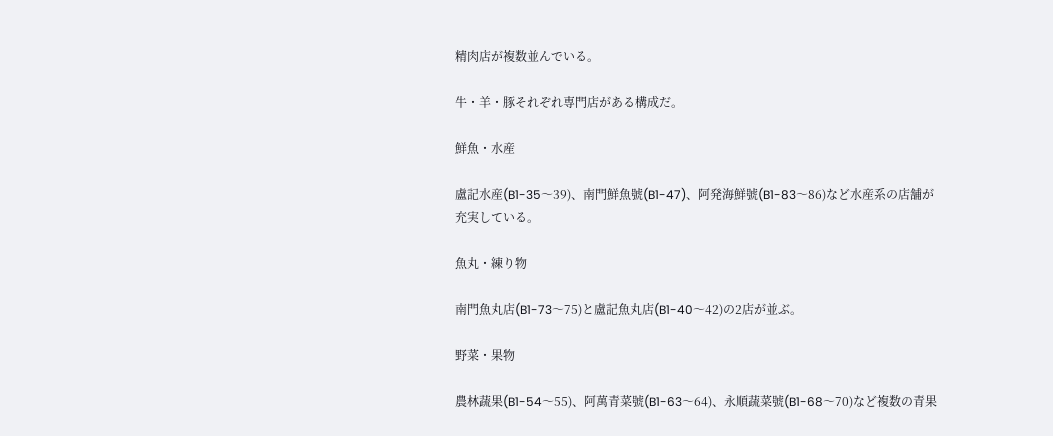精肉店が複数並んでいる。

牛・羊・豚それぞれ専門店がある構成だ。

鮮魚・水産

盧記水産(B1-35〜39)、南門鮮魚號(B1-47)、阿発海鮮號(B1-83〜86)など水産系の店舗が充実している。

魚丸・練り物

南門魚丸店(B1-73〜75)と盧記魚丸店(B1-40〜42)の2店が並ぶ。

野菜・果物

農林蔬果(B1-54〜55)、阿萬青菜號(B1-63〜64)、永順蔬菜號(B1-68〜70)など複数の青果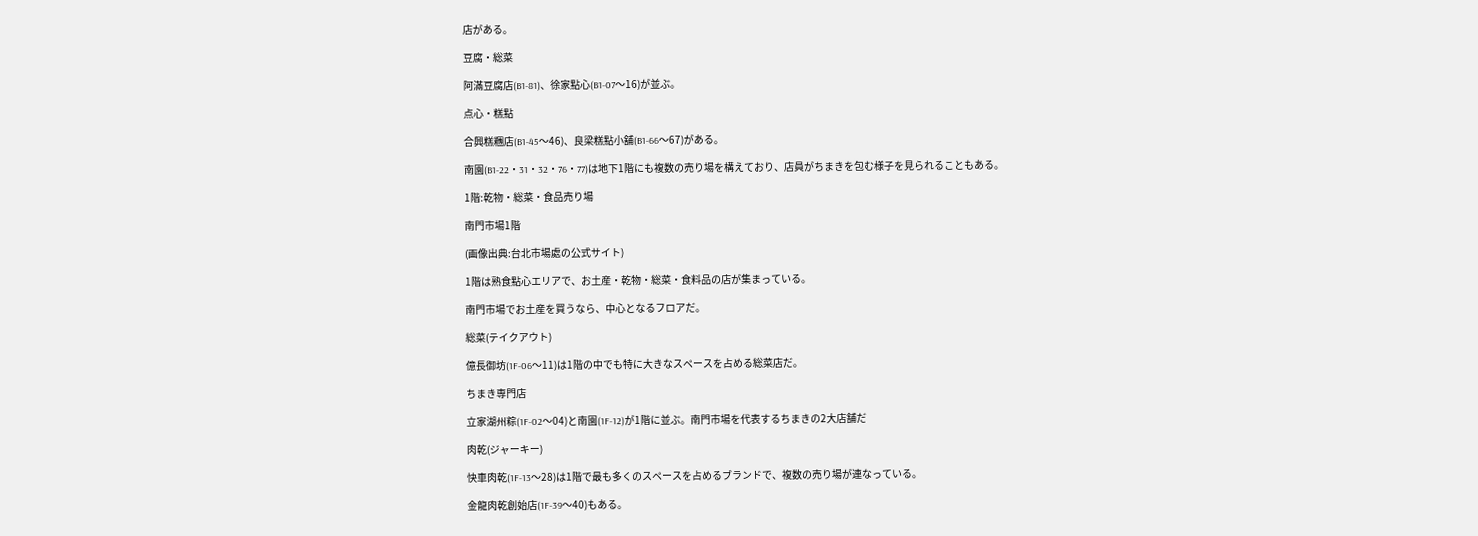店がある。

豆腐・総菜

阿滿豆腐店(B1-81)、徐家點心(B1-07〜16)が並ぶ。

点心・糕點

合興糕糰店(B1-45〜46)、良梁糕點小舖(B1-66〜67)がある。

南園(B1-22・31・32・76・77)は地下1階にも複数の売り場を構えており、店員がちまきを包む様子を見られることもある。

1階:乾物・総菜・食品売り場

南門市場1階

(画像出典:台北市場處の公式サイト)

1階は熟食點心エリアで、お土産・乾物・総菜・食料品の店が集まっている。

南門市場でお土産を買うなら、中心となるフロアだ。

総菜(テイクアウト)

億長御坊(1F-06〜11)は1階の中でも特に大きなスペースを占める総菜店だ。

ちまき専門店

立家湖州粽(1F-02〜04)と南園(1F-12)が1階に並ぶ。南門市場を代表するちまきの2大店舗だ

肉乾(ジャーキー)

快車肉乾(1F-13〜28)は1階で最も多くのスペースを占めるブランドで、複数の売り場が連なっている。

金龍肉乾創始店(1F-39〜40)もある。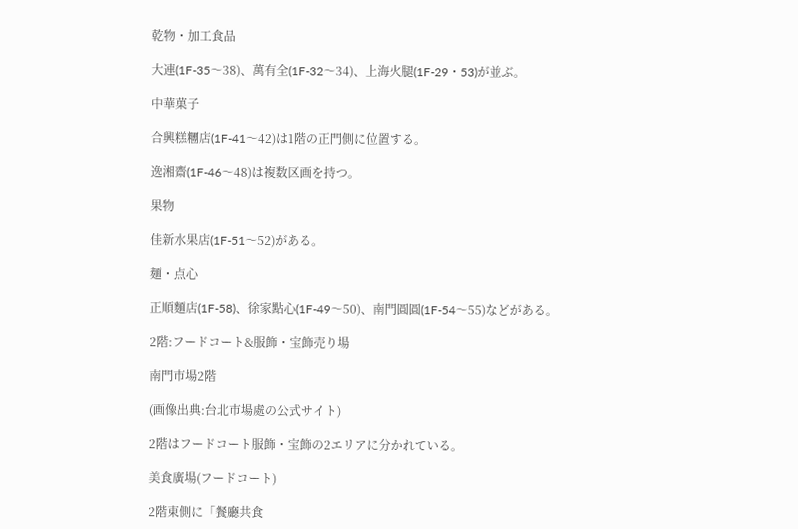乾物・加工食品

大連(1F-35〜38)、萬有全(1F-32〜34)、上海火腿(1F-29・53)が並ぶ。

中華菓子

合興糕糰店(1F-41〜42)は1階の正門側に位置する。

逸湘齋(1F-46〜48)は複数区画を持つ。

果物

佳新水果店(1F-51〜52)がある。

麺・点心

正順麵店(1F-58)、徐家點心(1F-49〜50)、南門圓圓(1F-54〜55)などがある。

2階:フードコート&服飾・宝飾売り場

南門市場2階

(画像出典:台北市場處の公式サイト)

2階はフードコート服飾・宝飾の2エリアに分かれている。

美食廣場(フードコート)

2階東側に「餐廳共食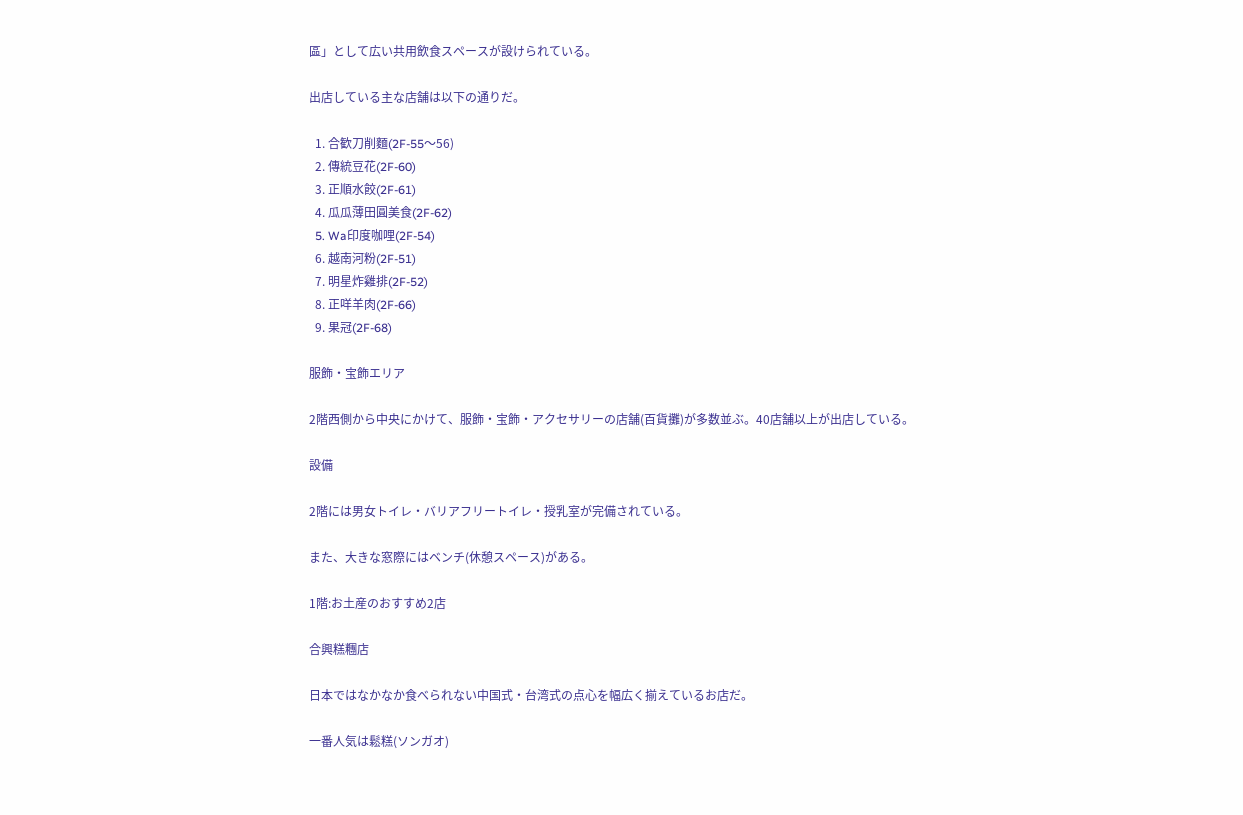區」として広い共用飲食スペースが設けられている。

出店している主な店舗は以下の通りだ。

  1. 合歓刀削麵(2F-55〜56)
  2. 傳統豆花(2F-60)
  3. 正順水餃(2F-61)
  4. 瓜瓜薄田圓美食(2F-62)
  5. Wa印度咖哩(2F-54)
  6. 越南河粉(2F-51)
  7. 明星炸雞排(2F-52)
  8. 正咩羊肉(2F-66)
  9. 果冠(2F-68)

服飾・宝飾エリア

2階西側から中央にかけて、服飾・宝飾・アクセサリーの店舗(百貨攤)が多数並ぶ。40店舗以上が出店している。

設備

2階には男女トイレ・バリアフリートイレ・授乳室が完備されている。

また、大きな窓際にはベンチ(休憩スペース)がある。

1階:お土産のおすすめ2店

合興糕糰店

日本ではなかなか食べられない中国式・台湾式の点心を幅広く揃えているお店だ。

一番人気は鬆糕(ソンガオ)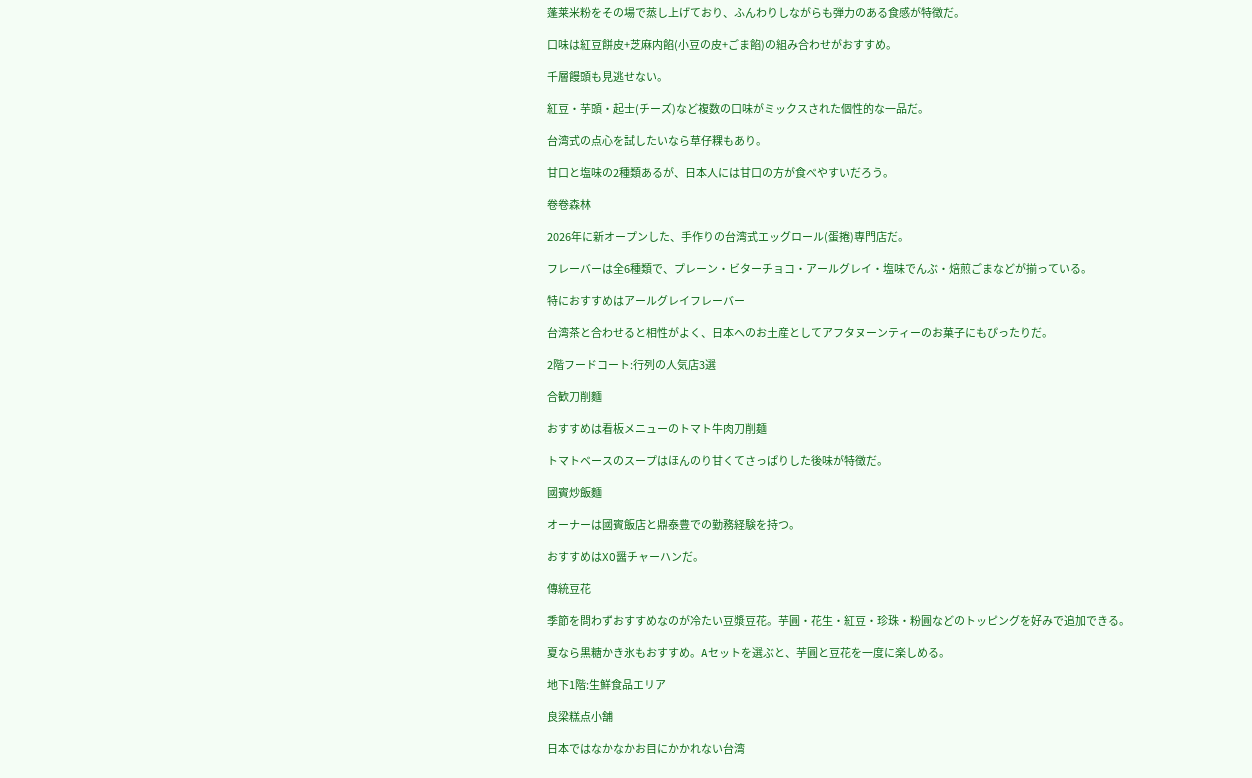蓬莱米粉をその場で蒸し上げており、ふんわりしながらも弾力のある食感が特徴だ。

口味は紅豆餅皮+芝麻内餡(小豆の皮+ごま餡)の組み合わせがおすすめ。

千層饅頭も見逃せない。

紅豆・芋頭・起士(チーズ)など複数の口味がミックスされた個性的な一品だ。

台湾式の点心を試したいなら草仔粿もあり。

甘口と塩味の2種類あるが、日本人には甘口の方が食べやすいだろう。

卷卷森林

2026年に新オープンした、手作りの台湾式エッグロール(蛋捲)専門店だ。

フレーバーは全6種類で、プレーン・ビターチョコ・アールグレイ・塩味でんぶ・焙煎ごまなどが揃っている。

特におすすめはアールグレイフレーバー

台湾茶と合わせると相性がよく、日本へのお土産としてアフタヌーンティーのお菓子にもぴったりだ。

2階フードコート:行列の人気店3選

合歓刀削麵

おすすめは看板メニューのトマト牛肉刀削麺

トマトベースのスープはほんのり甘くてさっぱりした後味が特徴だ。

國賓炒飯麵

オーナーは國賓飯店と鼎泰豊での勤務経験を持つ。

おすすめはXO醤チャーハンだ。

傳統豆花

季節を問わずおすすめなのが冷たい豆漿豆花。芋圓・花生・紅豆・珍珠・粉圓などのトッピングを好みで追加できる。

夏なら黒糖かき氷もおすすめ。Aセットを選ぶと、芋圓と豆花を一度に楽しめる。

地下1階:生鮮食品エリア

良梁糕点小舗

日本ではなかなかお目にかかれない台湾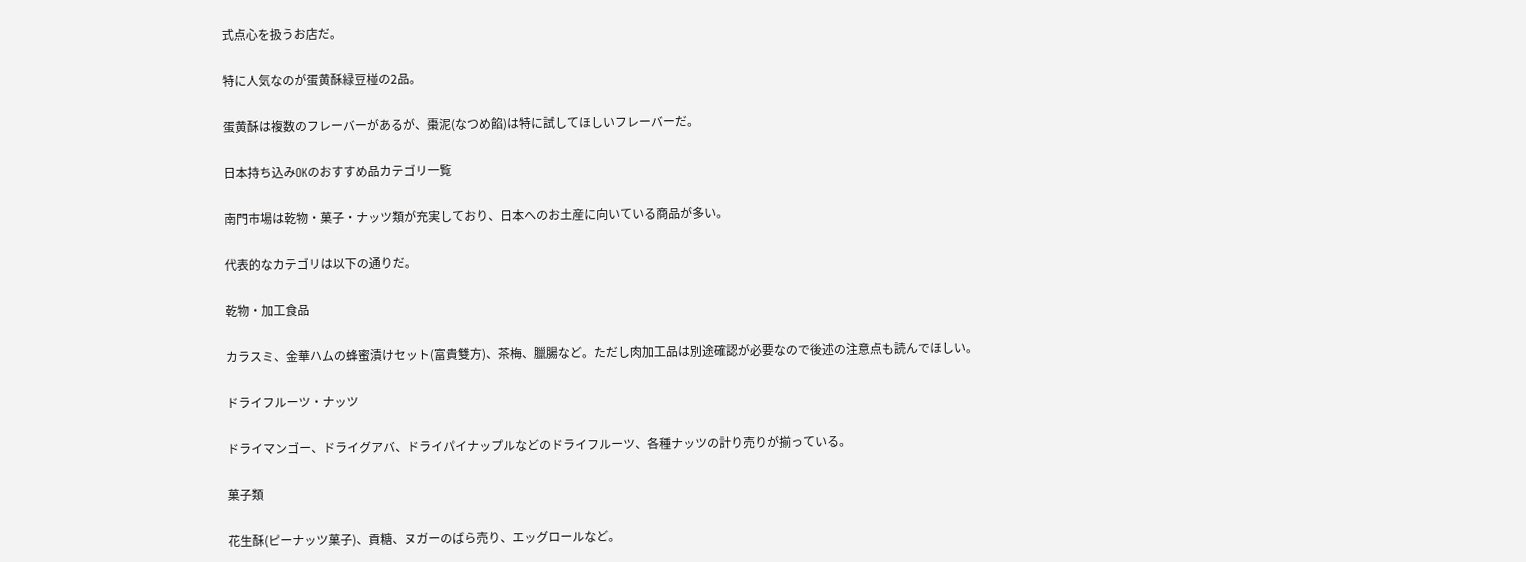式点心を扱うお店だ。

特に人気なのが蛋黄酥緑豆椪の2品。

蛋黄酥は複数のフレーバーがあるが、棗泥(なつめ餡)は特に試してほしいフレーバーだ。

日本持ち込みOKのおすすめ品カテゴリ一覧

南門市場は乾物・菓子・ナッツ類が充実しており、日本へのお土産に向いている商品が多い。

代表的なカテゴリは以下の通りだ。

乾物・加工食品

カラスミ、金華ハムの蜂蜜漬けセット(富貴雙方)、茶梅、臘腸など。ただし肉加工品は別途確認が必要なので後述の注意点も読んでほしい。

ドライフルーツ・ナッツ

ドライマンゴー、ドライグアバ、ドライパイナップルなどのドライフルーツ、各種ナッツの計り売りが揃っている。

菓子類

花生酥(ピーナッツ菓子)、貢糖、ヌガーのばら売り、エッグロールなど。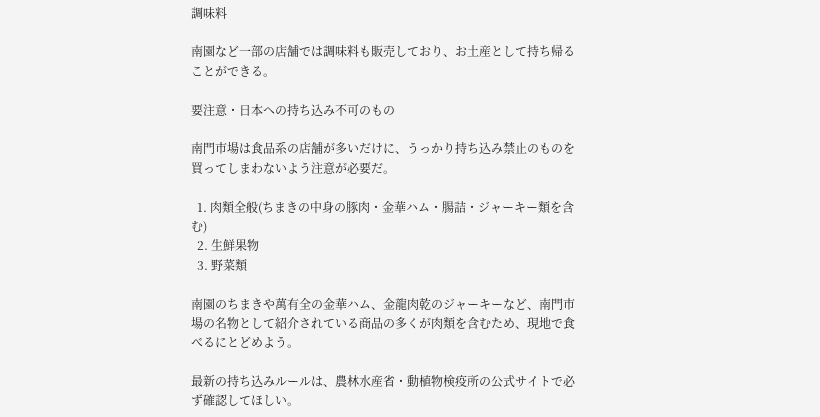調味料

南園など一部の店舗では調味料も販売しており、お土産として持ち帰ることができる。

要注意・日本への持ち込み不可のもの

南門市場は食品系の店舗が多いだけに、うっかり持ち込み禁止のものを買ってしまわないよう注意が必要だ。

  1. 肉類全般(ちまきの中身の豚肉・金華ハム・腸詰・ジャーキー類を含む)
  2. 生鮮果物
  3. 野菜類

南園のちまきや萬有全の金華ハム、金龍肉乾のジャーキーなど、南門市場の名物として紹介されている商品の多くが肉類を含むため、現地で食べるにとどめよう。

最新の持ち込みルールは、農林水産省・動植物検疫所の公式サイトで必ず確認してほしい。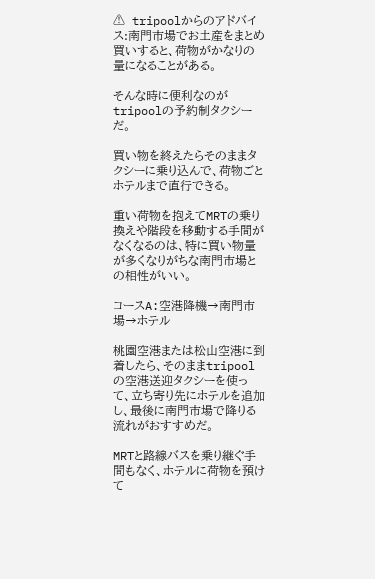⚠ tripoolからのアドバイス:南門市場でお土産をまとめ買いすると、荷物がかなりの量になることがある。

そんな時に便利なのがtripoolの予約制タクシーだ。

買い物を終えたらそのままタクシーに乗り込んで、荷物ごとホテルまで直行できる。

重い荷物を抱えてMRTの乗り換えや階段を移動する手間がなくなるのは、特に買い物量が多くなりがちな南門市場との相性がいい。

コースA:空港降機→南門市場→ホテル

桃園空港または松山空港に到着したら、そのままtripoolの空港送迎タクシーを使って、立ち寄り先にホテルを追加し、最後に南門市場で降りる流れがおすすめだ。

MRTと路線バスを乗り継ぐ手間もなく、ホテルに荷物を預けて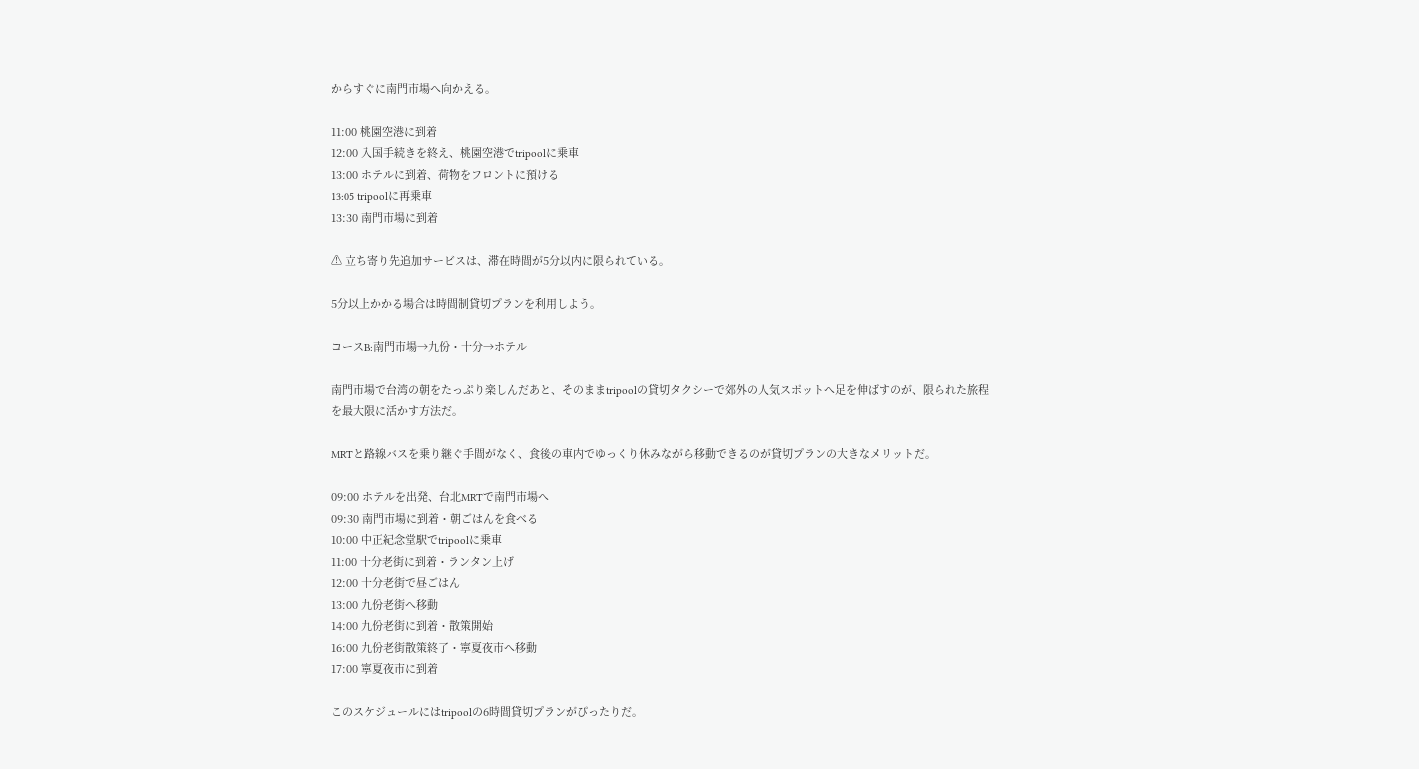からすぐに南門市場へ向かえる。

11:00 桃園空港に到着
12:00 入国手続きを終え、桃園空港でtripoolに乗車
13:00 ホテルに到着、荷物をフロントに預ける
13:05 tripoolに再乗車
13:30 南門市場に到着

⚠ 立ち寄り先追加サービスは、滞在時間が5分以内に限られている。

5分以上かかる場合は時間制貸切プランを利用しよう。

コースB:南門市場→九份・十分→ホテル

南門市場で台湾の朝をたっぷり楽しんだあと、そのままtripoolの貸切タクシーで郊外の人気スポットへ足を伸ばすのが、限られた旅程を最大限に活かす方法だ。

MRTと路線バスを乗り継ぐ手間がなく、食後の車内でゆっくり休みながら移動できるのが貸切プランの大きなメリットだ。

09:00 ホテルを出発、台北MRTで南門市場へ
09:30 南門市場に到着・朝ごはんを食べる
10:00 中正紀念堂駅でtripoolに乗車
11:00 十分老街に到着・ランタン上げ
12:00 十分老街で昼ごはん
13:00 九份老街へ移動
14:00 九份老街に到着・散策開始
16:00 九份老街散策終了・寧夏夜市へ移動
17:00 寧夏夜市に到着

このスケジュールにはtripoolの6時間貸切プランがぴったりだ。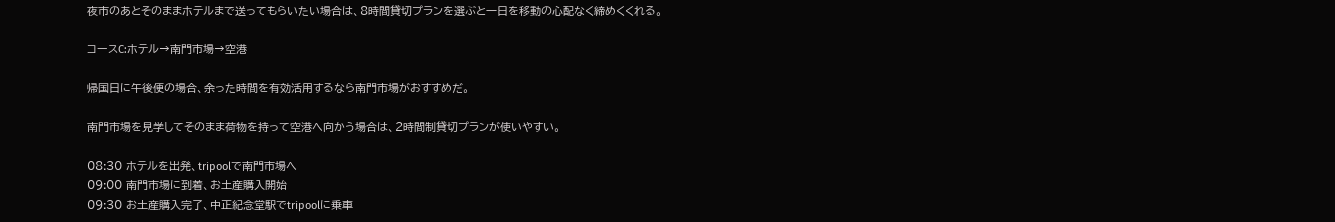夜市のあとそのままホテルまで送ってもらいたい場合は、8時間貸切プランを選ぶと一日を移動の心配なく締めくくれる。

コースC:ホテル→南門市場→空港

帰国日に午後便の場合、余った時間を有効活用するなら南門市場がおすすめだ。

南門市場を見学してそのまま荷物を持って空港へ向かう場合は、2時間制貸切プランが使いやすい。

08:30 ホテルを出発、tripoolで南門市場へ
09:00 南門市場に到着、お土産購入開始
09:30 お土産購入完了、中正紀念堂駅でtripoolに乗車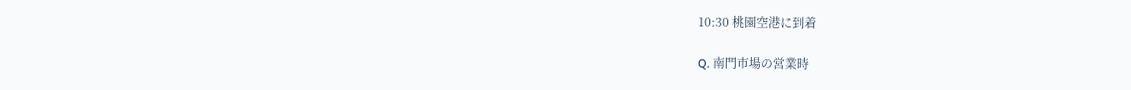10:30 桃園空港に到着

Q. 南門市場の営業時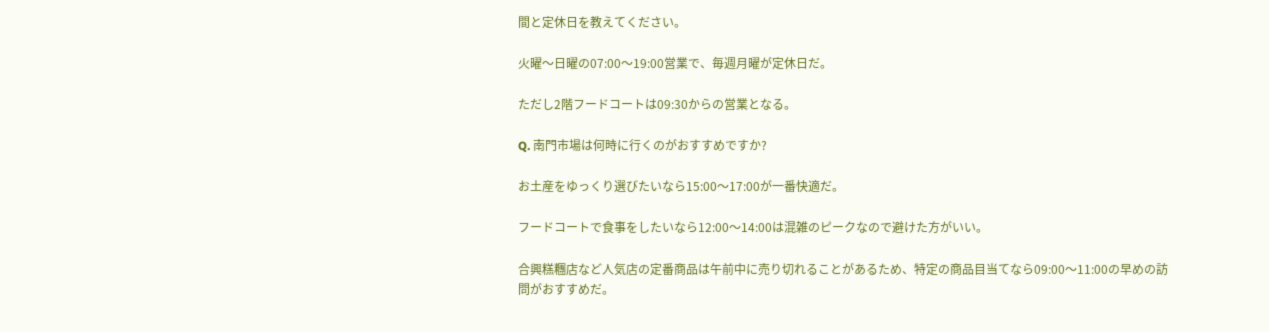間と定休日を教えてください。

火曜〜日曜の07:00〜19:00営業で、毎週月曜が定休日だ。

ただし2階フードコートは09:30からの営業となる。

Q. 南門市場は何時に行くのがおすすめですか?

お土産をゆっくり選びたいなら15:00〜17:00が一番快適だ。

フードコートで食事をしたいなら12:00〜14:00は混雑のピークなので避けた方がいい。

合興糕糰店など人気店の定番商品は午前中に売り切れることがあるため、特定の商品目当てなら09:00〜11:00の早めの訪問がおすすめだ。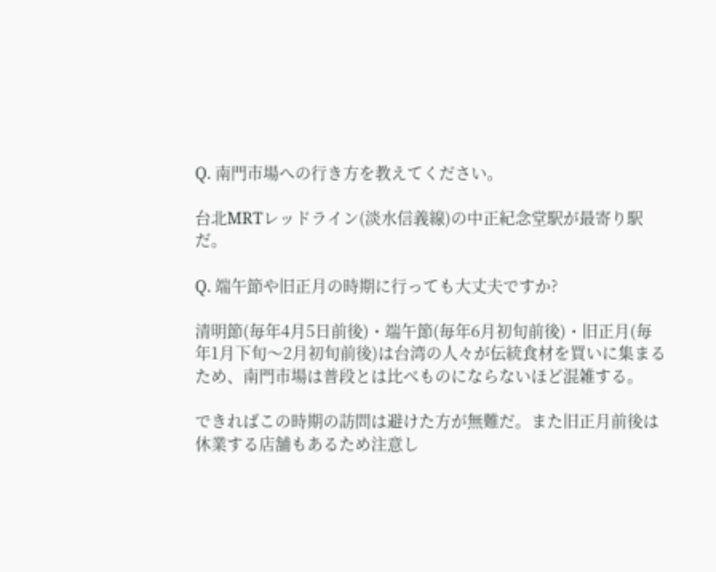Q. 南門市場への行き方を教えてください。

台北MRTレッドライン(淡水信義線)の中正紀念堂駅が最寄り駅だ。

Q. 端午節や旧正月の時期に行っても大丈夫ですか?

清明節(毎年4月5日前後)・端午節(毎年6月初旬前後)・旧正月(毎年1月下旬〜2月初旬前後)は台湾の人々が伝統食材を買いに集まるため、南門市場は普段とは比べものにならないほど混雑する。

できればこの時期の訪問は避けた方が無難だ。また旧正月前後は休業する店舗もあるため注意し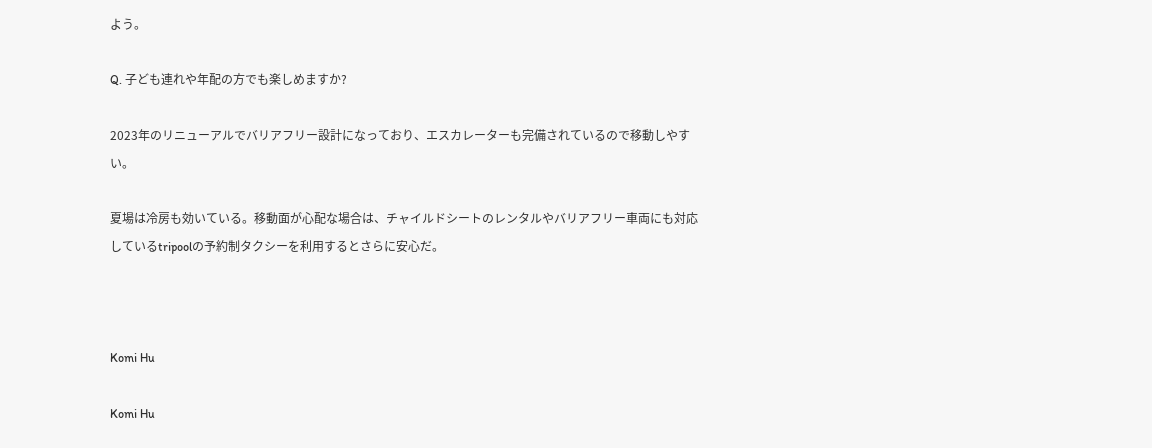よう。

Q. 子ども連れや年配の方でも楽しめますか?

2023年のリニューアルでバリアフリー設計になっており、エスカレーターも完備されているので移動しやすい。

夏場は冷房も効いている。移動面が心配な場合は、チャイルドシートのレンタルやバリアフリー車両にも対応しているtripoolの予約制タクシーを利用するとさらに安心だ。



Komi Hu

Komi Hu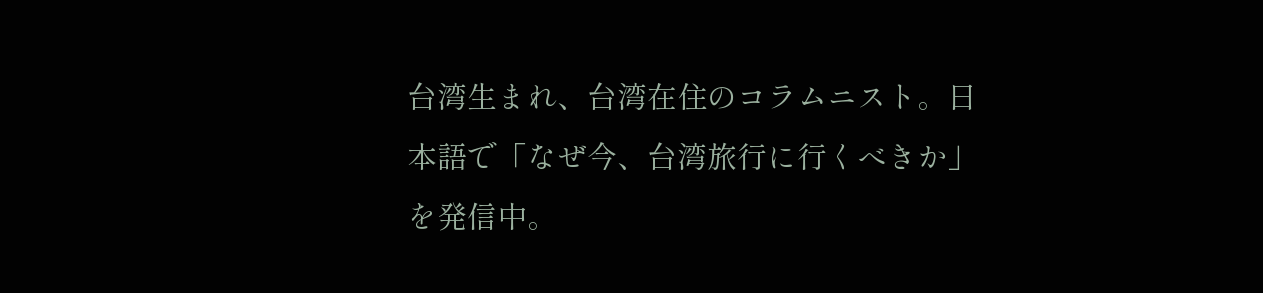台湾生まれ、台湾在住のコラムニスト。日本語で「なぜ今、台湾旅行に行くべきか」を発信中。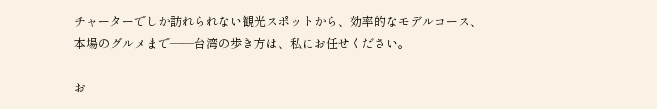チャーターでしか訪れられない観光スポットから、効率的なモデルコース、本場のグルメまで——台湾の歩き方は、私にお任せください。

お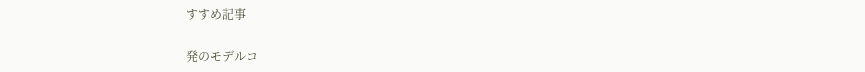すすめ記事

発のモデルコ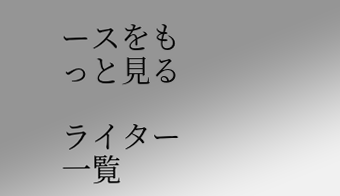ースをもっと見る

ライター一覧